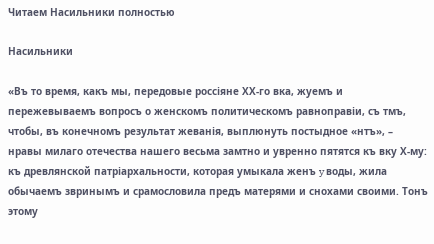Читаем Насильники полностью

Насильники

«Въ то время, какъ мы, передовые россіяне ХХ-го вка, жуемъ и пережевываемъ вопросъ о женскомъ политическомъ равноправіи, съ тмъ, чтобы, въ конечномъ результат жеванія, выплюнуть постыдное «нтъ», – нравы милаго отечества нашего весьма замтно и увренно пятятся къ вку Х-му: къ древлянской патріархальности, которая умыкала женъ y воды, жила обычаемъ звринымъ и срамословила предъ матерями и снохами своими. Тонъ этому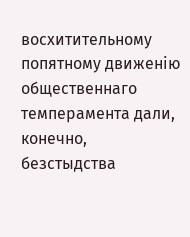восхитительному попятному движенію общественнаго темперамента дали, конечно, безстыдства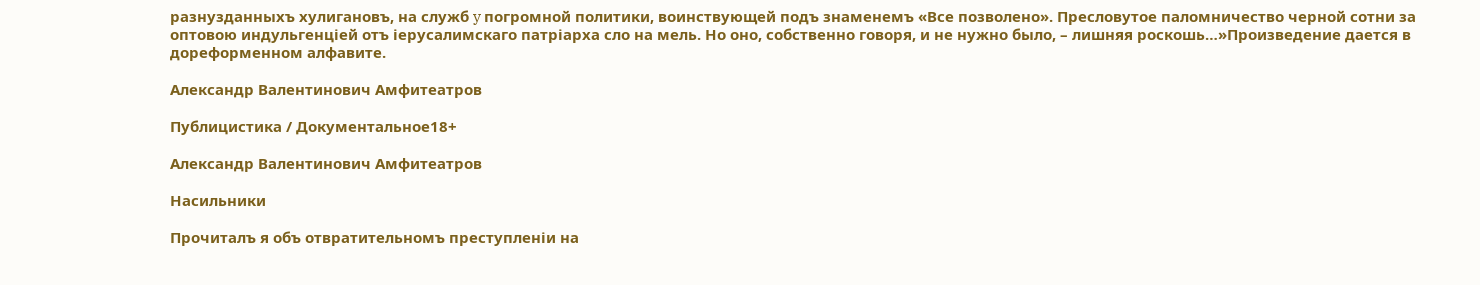разнузданныхъ хулигановъ, на служб y погромной политики, воинствующей подъ знаменемъ «Все позволено». Пресловутое паломничество черной сотни за оптовою индульгенціей отъ іерусалимскаго патріарха сло на мель. Но оно, собственно говоря, и не нужно было, – лишняя роскошь…»Произведение дается в дореформенном алфавите.

Александр Валентинович Амфитеатров

Публицистика / Документальное18+

Александр Валентинович Амфитеатров

Насильники

Прочиталъ я объ отвратительномъ преступленіи на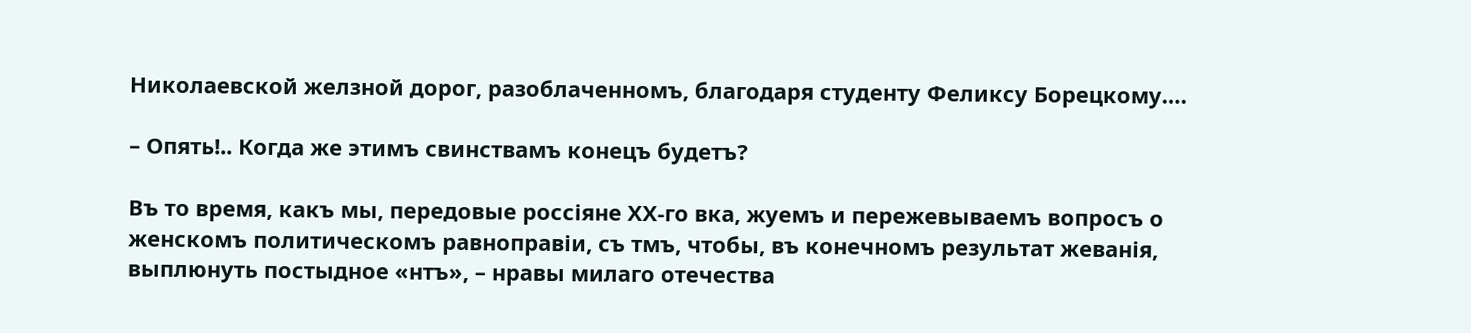Николаевской желзной дорог, разоблаченномъ, благодаря студенту Феликсу Борецкому….

– Опять!.. Когда же этимъ свинствамъ конецъ будетъ?

Въ то время, какъ мы, передовые россіяне ХХ-го вка, жуемъ и пережевываемъ вопросъ о женскомъ политическомъ равноправіи, съ тмъ, чтобы, въ конечномъ результат жеванія, выплюнуть постыдное «нтъ», – нравы милаго отечества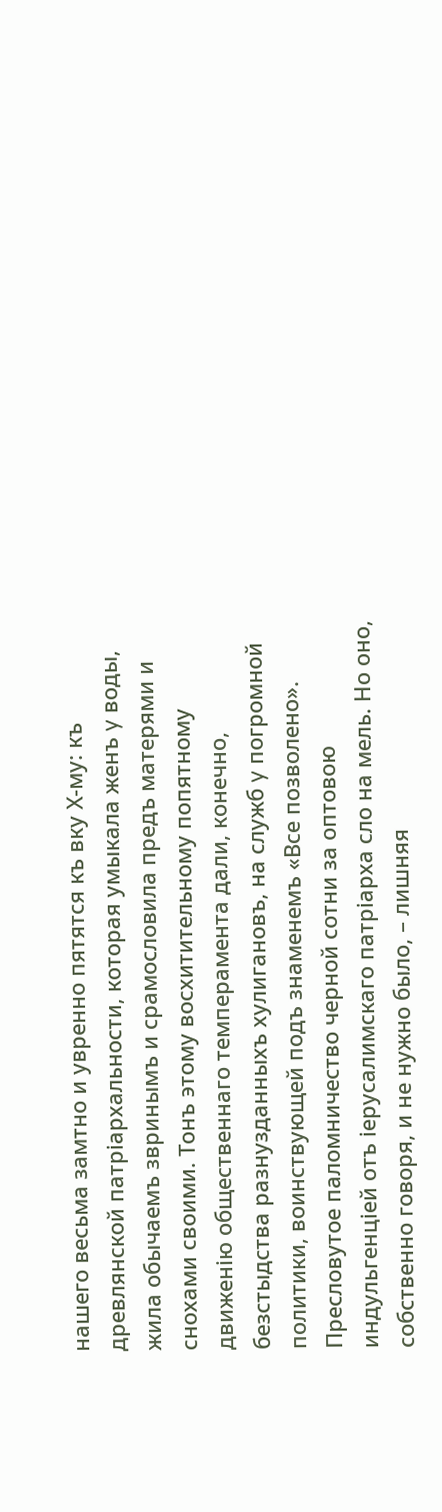нашего весьма замтно и увренно пятятся къ вку Х-му: къ древлянской патріархальности, которая умыкала женъ y воды, жила обычаемъ звринымъ и срамословила предъ матерями и снохами своими. Тонъ этому восхитительному попятному движенію общественнаго темперамента дали, конечно, безстыдства разнузданныхъ хулигановъ, на служб y погромной политики, воинствующей подъ знаменемъ «Все позволено». Пресловутое паломничество черной сотни за оптовою индульгенціей отъ іерусалимскаго патріарха сло на мель. Но оно, собственно говоря, и не нужно было, – лишняя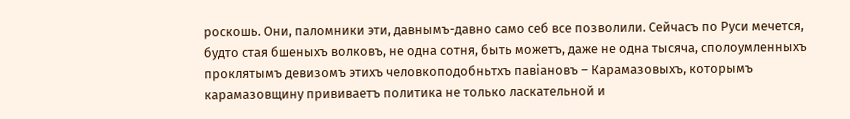роскошь. Они, паломники эти, давнымъ-давно само себ все позволили. Сейчасъ по Руси мечется, будто стая бшеныхъ волковъ, не одна сотня, быть можетъ, даже не одна тысяча, сполоумленныхъ проклятымъ девизомъ этихъ человкоподобньтхъ павіановъ – Карамазовыхъ, которымъ карамазовщину прививаетъ политика не только ласкательной и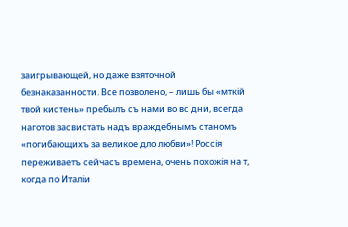заигрывающей, но даже взяточной безнаказанности. Все позволено, – лишь бы «мткій твой кистень» пребылъ съ нами во вс дни, всегда наготов засвистать надъ враждебнымъ станомъ «погибающихъ за великое дло любви»! Россія переживаетъ сейчасъ времена, очень похожія на т, когда по Италіи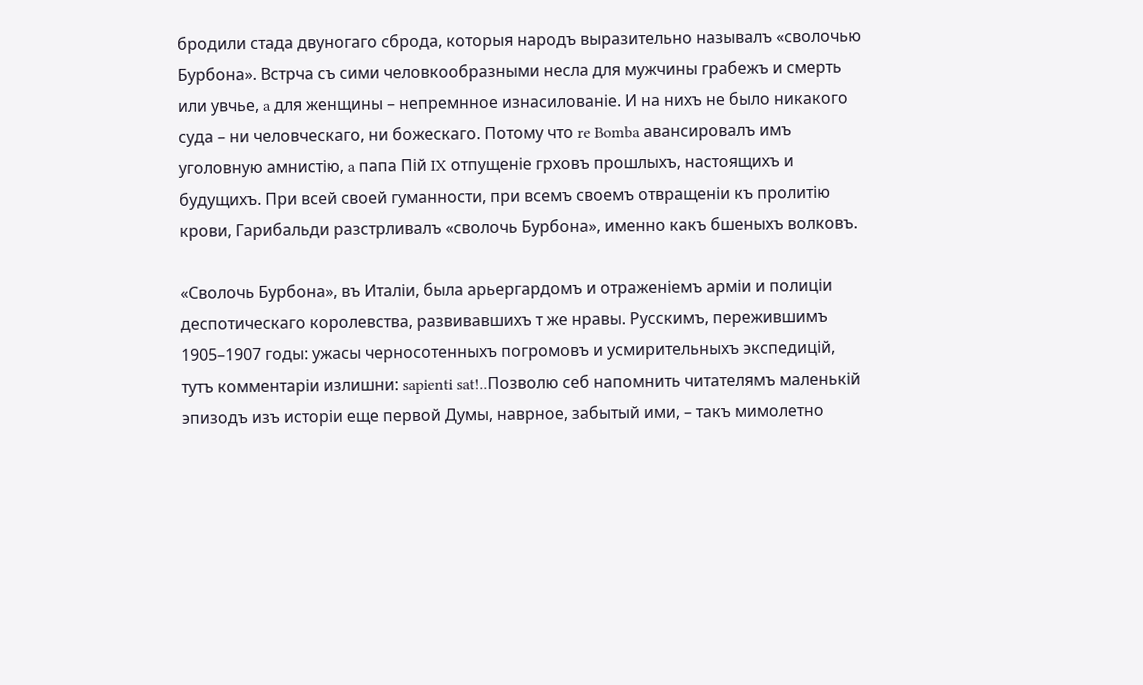бродили стада двуногаго сброда, которыя народъ выразительно называлъ «сволочью Бурбона». Встрча съ сими человкообразными несла для мужчины грабежъ и смерть или увчье, a для женщины – непремнное изнасилованіе. И на нихъ не было никакого суда – ни человческаго, ни божескаго. Потому что re Bomba авансировалъ имъ уголовную амнистію, a папа Пій IX отпущеніе грховъ прошлыхъ, настоящихъ и будущихъ. При всей своей гуманности, при всемъ своемъ отвращеніи къ пролитію крови, Гарибальди разстрливалъ «сволочь Бурбона», именно какъ бшеныхъ волковъ.

«Сволочь Бурбона», въ Италіи, была арьергардомъ и отраженіемъ арміи и полиціи деспотическаго королевства, развивавшихъ т же нравы. Русскимъ, пережившимъ 1905–1907 годы: ужасы черносотенныхъ погромовъ и усмирительныхъ экспедицій, тутъ комментаріи излишни: sapienti sat!..Позволю себ напомнить читателямъ маленькій эпизодъ изъ исторіи еще первой Думы, наврное, забытый ими, – такъ мимолетно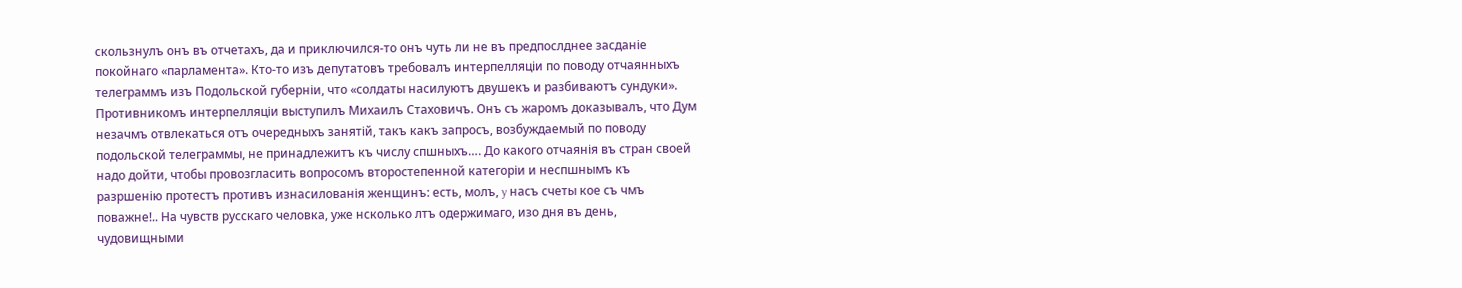скользнулъ онъ въ отчетахъ, да и приключился-то онъ чуть ли не въ предпослднее засданіе покойнаго «парламента». Кто-то изъ депутатовъ требовалъ интерпелляціи по поводу отчаянныхъ телеграммъ изъ Подольской губерніи, что «солдаты насилуютъ двушекъ и разбиваютъ сундуки». Противникомъ интерпелляціи выступилъ Михаилъ Стаховичъ. Онъ съ жаромъ доказывалъ, что Дум незачмъ отвлекаться отъ очередныхъ занятій, такъ какъ запросъ, возбуждаемый по поводу подольской телеграммы, не принадлежитъ къ числу спшныхъ…. До какого отчаянія въ стран своей надо дойти, чтобы провозгласить вопросомъ второстепенной категоріи и неспшнымъ къ разршенію протестъ противъ изнасилованія женщинъ: есть, молъ, y насъ счеты кое съ чмъ поважне!.. На чувств русскаго человка, уже нсколько лтъ одержимаго, изо дня въ день, чудовищными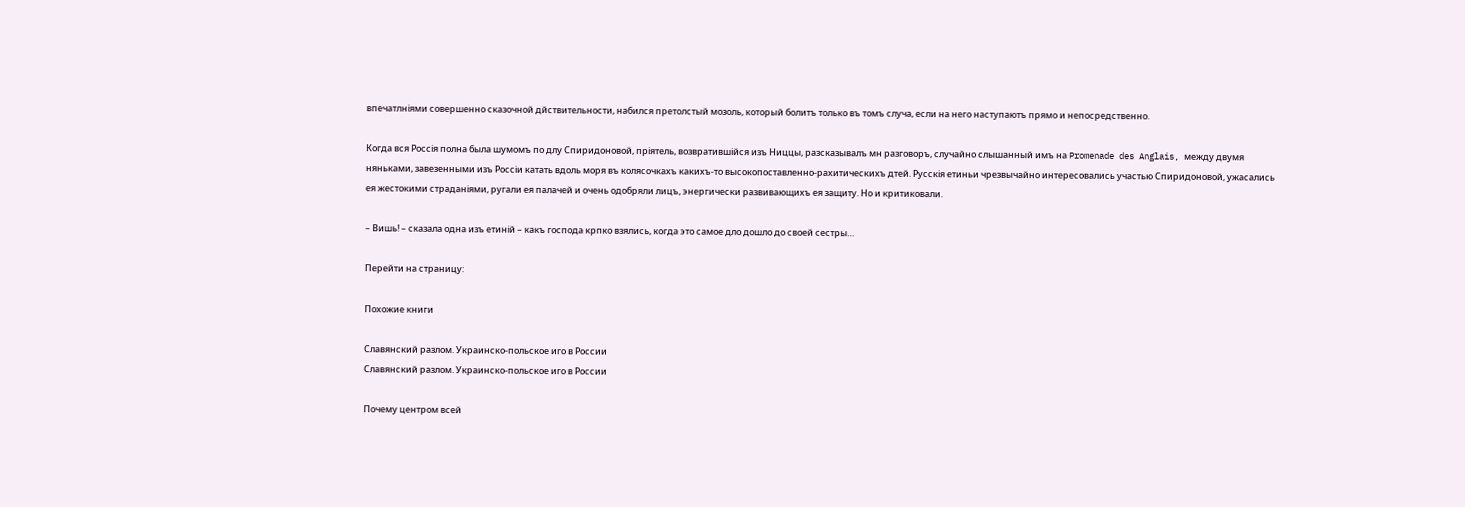впечатлніями совершенно сказочной дйствительности, набился претолстый мозоль, который болитъ только въ томъ случа, если на него наступаютъ прямо и непосредственно.

Когда вся Россія полна была шумомъ по длу Спиридоновой, пріятель, возвратившійся изъ Ниццы, разсказывалъ мн разговоръ, случайно слышанный имъ на Promenade des Anglais, между двумя няньками, завезенными изъ Россіи катать вдоль моря въ колясочкахъ какихъ-то высокопоставленно-рахитическихъ дтей. Русскія етиньи чрезвычайно интересовались участью Спиридоновой, ужасались ея жестокими страданіями, ругали ея палачей и очень одобряли лицъ, энергически развивающихъ ея защиту. Но и критиковали.

– Вишь! – сказала одна изъ етиній – какъ господа крпко взялись, когда это самое дло дошло до своей сестры…

Перейти на страницу:

Похожие книги

Славянский разлом. Украинско-польское иго в России
Славянский разлом. Украинско-польское иго в России

Почему центром всей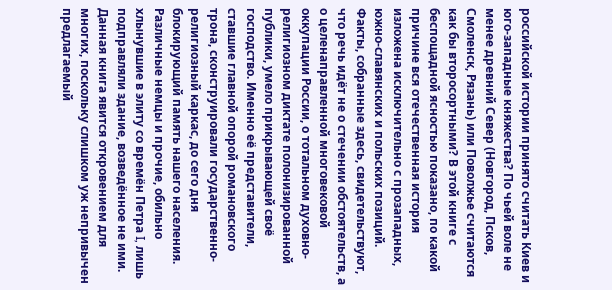российской истории принято считать Киев и юго-западные княжества? По чьей воле не менее древний Север (Новгород, Псков, Смоленск, Рязань) или Поволжье считаются как бы второсортными? В этой книге с беспощадной ясностью показано, по какой причине вся отечественная история изложена исключительно с прозападных, южно-славянских и польских позиций. Факты, собранные здесь, свидетельствуют, что речь идёт не о стечении обстоятельств, а о целенаправленной многовековой оккупации России, о тотальном духовно-религиозном диктате полонизированной публики, умело прикрывающей своё господство. Именно её представители, ставшие главной опорой романовского трона, сконструировали государственно-религиозный каркас, до сего дня блокирующий память нашего населения. Различные немцы и прочие, обильно хлынувшие в элиту со времён Петра I, лишь подправляли здание, возведённое не ими. Данная книга явится откровением для многих, поскольку слишком уж непривычен предлагаемый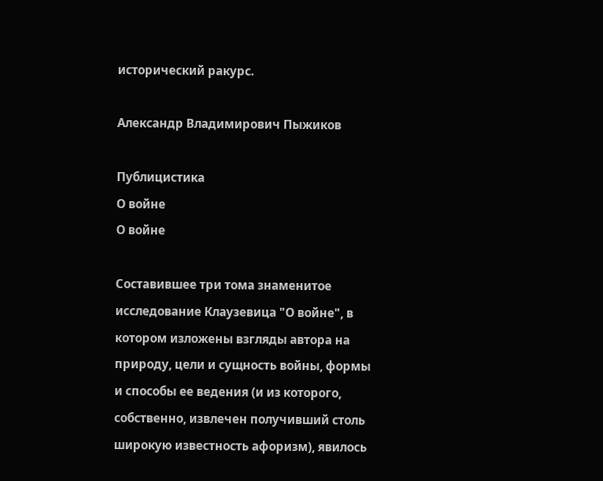исторический ракурс.

Александр Владимирович Пыжиков

Публицистика
О войне
О войне

Составившее три тома знаменитое исследование Клаузевица "О войне", в котором изложены взгляды автора на природу, цели и сущность войны, формы и способы ее ведения (и из которого, собственно, извлечен получивший столь широкую известность афоризм), явилось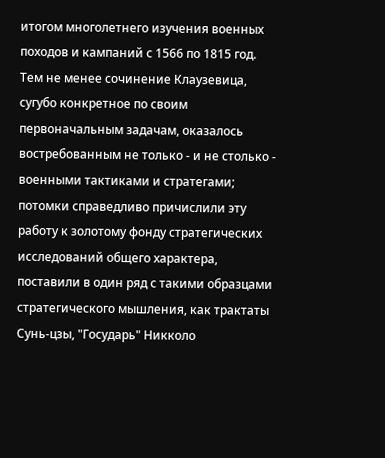итогом многолетнего изучения военных походов и кампаний с 1566 по 1815 год. Тем не менее сочинение Клаузевица, сугубо конкретное по своим первоначальным задачам, оказалось востребованным не только - и не столько - военными тактиками и стратегами; потомки справедливо причислили эту работу к золотому фонду стратегических исследований общего характера, поставили в один ряд с такими образцами стратегического мышления, как трактаты Сунь-цзы, "Государь" Никколо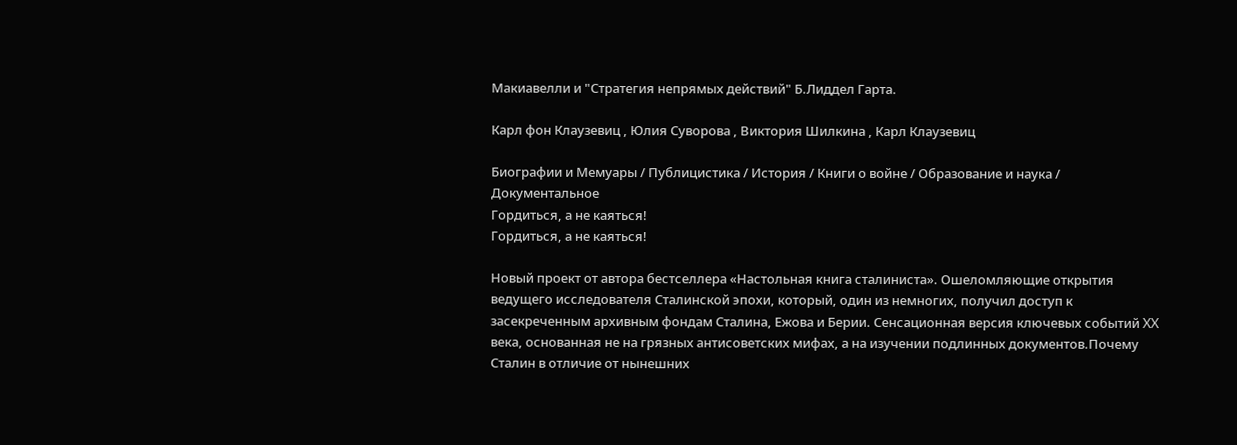Макиавелли и "Стратегия непрямых действий" Б.Лиддел Гарта.

Карл фон Клаузевиц , Юлия Суворова , Виктория Шилкина , Карл Клаузевиц

Биографии и Мемуары / Публицистика / История / Книги о войне / Образование и наука / Документальное
Гордиться, а не каяться!
Гордиться, а не каяться!

Новый проект от автора бестселлера «Настольная книга сталиниста». Ошеломляющие открытия ведущего исследователя Сталинской эпохи, который, один из немногих, получил доступ к засекреченным архивным фондам Сталина, Ежова и Берии. Сенсационная версия ключевых событий XX века, основанная не на грязных антисоветских мифах, а на изучении подлинных документов.Почему Сталин в отличие от нынешних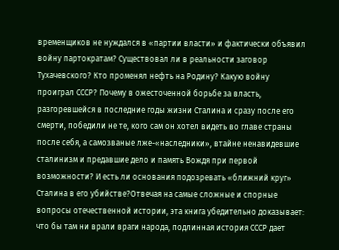временщиков не нуждался в «партии власти» и фактически объявил войну партократам? Существовал ли в реальности заговор Тухачевского? Кто променял нефть на Родину? Какую войну проиграл СССР? Почему в ожесточенной борьбе за власть, разгоревшейся в последние годы жизни Сталина и сразу после его смерти, победили не те, кого сам он хотел видеть во главе страны после себя, а самозваные лже-«наследники», втайне ненавидевшие сталинизм и предавшие дело и память Вождя при первой возможности? И есть ли основания подозревать «ближний круг» Сталина в его убийстве?Отвечая на самые сложные и спорные вопросы отечественной истории, эта книга убедительно доказывает: что бы там ни врали враги народа, подлинная история СССР дает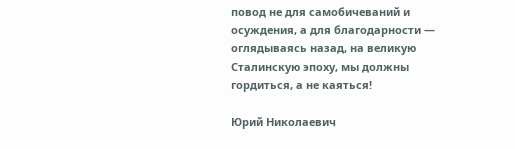повод не для самобичеваний и осуждения, а для благодарности — оглядываясь назад, на великую Сталинскую эпоху, мы должны гордиться, а не каяться!

Юрий Николаевич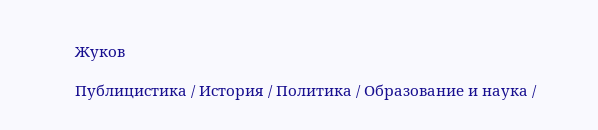Жуков

Публицистика / История / Политика / Образование и наука /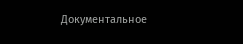Документальное